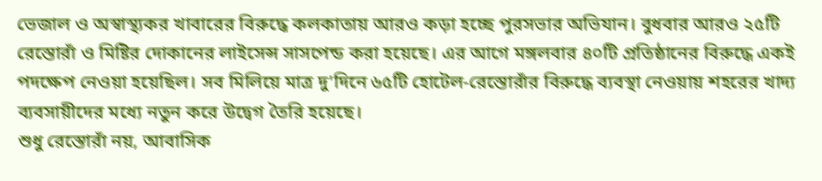ভেজাল ও অস্বাস্থ্যকর খাবারের বিরুদ্ধে কলকাতায় আরও কড়া হচ্ছে পুরসভার অভিযান। বুধবার আরও ২৫টি রেস্তোরাঁ ও মিষ্টির দোকানের লাইসেন্স সাসপেন্ড করা হয়েছে। এর আগে মঙ্গলবার ৪০টি প্রতিষ্ঠানের বিরুদ্ধে একই পদক্ষেপ নেওয়া হয়েছিল। সব মিলিয়ে মাত্র দু’দিনে ৬৫টি হোটেল-রেস্তোরাঁর বিরুদ্ধে ব্যবস্থা নেওয়ায় শহরের খাদ্য ব্যবসায়ীদের মধ্যে নতুন করে উদ্বেগ তৈরি হয়েছে।
শুধু রেস্তোরাঁ নয়, আবাসিক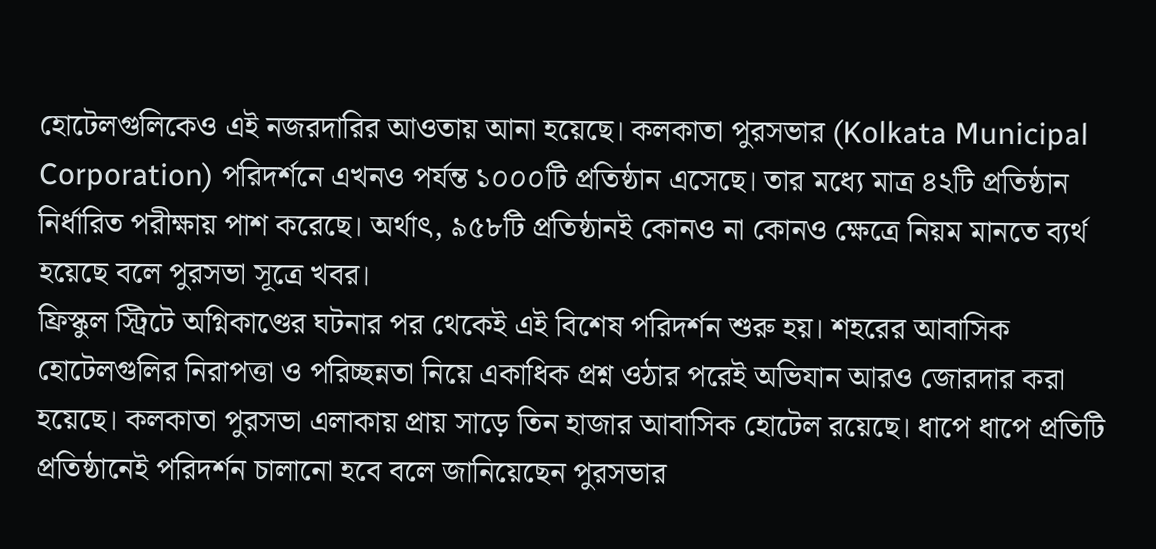হোটেলগুলিকেও এই নজরদারির আওতায় আনা হয়েছে। কলকাতা পুরসভার (Kolkata Municipal Corporation) পরিদর্শনে এখনও পর্যন্ত ১০০০টি প্রতিষ্ঠান এসেছে। তার মধ্যে মাত্র ৪২টি প্রতিষ্ঠান নির্ধারিত পরীক্ষায় পাশ করেছে। অর্থাৎ, ৯৫৮টি প্রতিষ্ঠানই কোনও না কোনও ক্ষেত্রে নিয়ম মানতে ব্যর্থ হয়েছে বলে পুরসভা সূত্রে খবর।
ফ্রিস্কুল স্ট্রিটে অগ্নিকাণ্ডের ঘটনার পর থেকেই এই বিশেষ পরিদর্শন শুরু হয়। শহরের আবাসিক হোটেলগুলির নিরাপত্তা ও পরিচ্ছন্নতা নিয়ে একাধিক প্রশ্ন ওঠার পরেই অভিযান আরও জোরদার করা হয়েছে। কলকাতা পুরসভা এলাকায় প্রায় সাড়ে তিন হাজার আবাসিক হোটেল রয়েছে। ধাপে ধাপে প্রতিটি প্রতিষ্ঠানেই পরিদর্শন চালানো হবে বলে জানিয়েছেন পুরসভার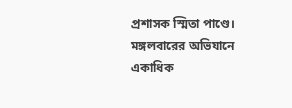প্রশাসক স্মিতা পাণ্ডে।
মঙ্গলবারের অভিযানে একাধিক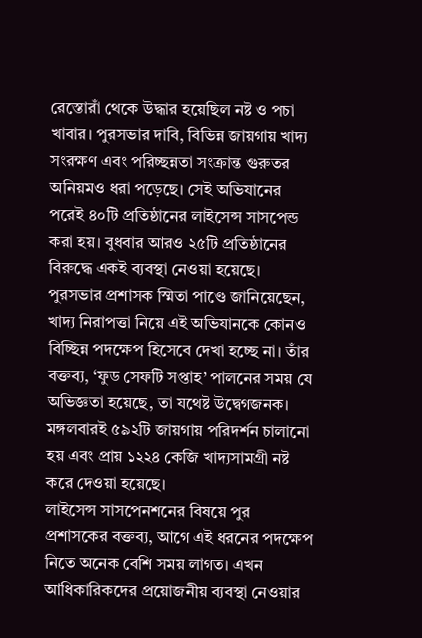রেস্তোরাঁ থেকে উদ্ধার হয়েছিল নষ্ট ও পচা খাবার। পুরসভার দাবি, বিভিন্ন জায়গায় খাদ্য সংরক্ষণ এবং পরিচ্ছন্নতা সংক্রান্ত গুরুতর অনিয়মও ধরা পড়েছে। সেই অভিযানের পরেই ৪০টি প্রতিষ্ঠানের লাইসেন্স সাসপেন্ড করা হয়। বুধবার আরও ২৫টি প্রতিষ্ঠানের বিরুদ্ধে একই ব্যবস্থা নেওয়া হয়েছে।
পুরসভার প্রশাসক স্মিতা পাণ্ডে জানিয়েছেন, খাদ্য নিরাপত্তা নিয়ে এই অভিযানকে কোনও বিচ্ছিন্ন পদক্ষেপ হিসেবে দেখা হচ্ছে না। তাঁর বক্তব্য, ‘ফুড সেফটি সপ্তাহ’ পালনের সময় যে অভিজ্ঞতা হয়েছে, তা যথেষ্ট উদ্বেগজনক। মঙ্গলবারই ৫৯২টি জায়গায় পরিদর্শন চালানো হয় এবং প্রায় ১২২৪ কেজি খাদ্যসামগ্রী নষ্ট করে দেওয়া হয়েছে।
লাইসেন্স সাসপেনশনের বিষয়ে পুর প্রশাসকের বক্তব্য, আগে এই ধরনের পদক্ষেপ নিতে অনেক বেশি সময় লাগত। এখন আধিকারিকদের প্রয়োজনীয় ব্যবস্থা নেওয়ার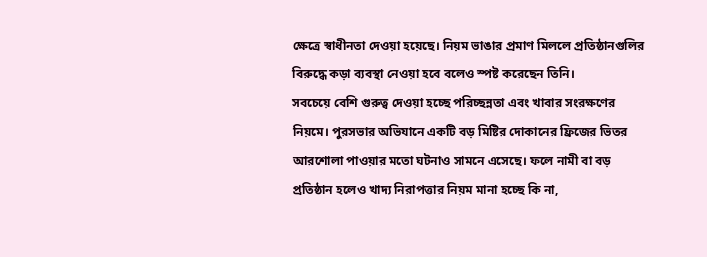ক্ষেত্রে স্বাধীনতা দেওয়া হয়েছে। নিয়ম ভাঙার প্রমাণ মিললে প্রতিষ্ঠানগুলির বিরুদ্ধে কড়া ব্যবস্থা নেওয়া হবে বলেও স্পষ্ট করেছেন তিনি।
সবচেয়ে বেশি গুরুত্ব দেওয়া হচ্ছে পরিচ্ছন্নতা এবং খাবার সংরক্ষণের নিয়মে। পুরসভার অভিযানে একটি বড় মিষ্টির দোকানের ফ্রিজের ভিতর আরশোলা পাওয়ার মতো ঘটনাও সামনে এসেছে। ফলে নামী বা বড় প্রতিষ্ঠান হলেও খাদ্য নিরাপত্তার নিয়ম মানা হচ্ছে কি না,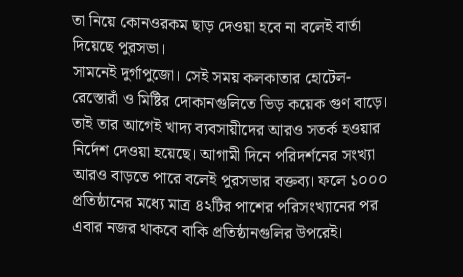তা নিয়ে কোনওরকম ছাড় দেওয়া হবে না বলেই বার্তা দিয়েছে পুরসভা।
সামনেই দুর্গাপুজো। সেই সময় কলকাতার হোটেল-রেস্তোরাঁ ও মিষ্টির দোকানগুলিতে ভিড় কয়েক গুণ বাড়ে। তাই তার আগেই খাদ্য ব্যবসায়ীদের আরও সতর্ক হওয়ার নির্দেশ দেওয়া হয়েছে। আগামী দিনে পরিদর্শনের সংখ্যা আরও বাড়তে পারে বলেই পুরসভার বক্তব্য। ফলে ১০০০ প্রতিষ্ঠানের মধ্যে মাত্র ৪২টির পাশের পরিসংখ্যানের পর এবার নজর থাকবে বাকি প্রতিষ্ঠানগুলির উপরেই।